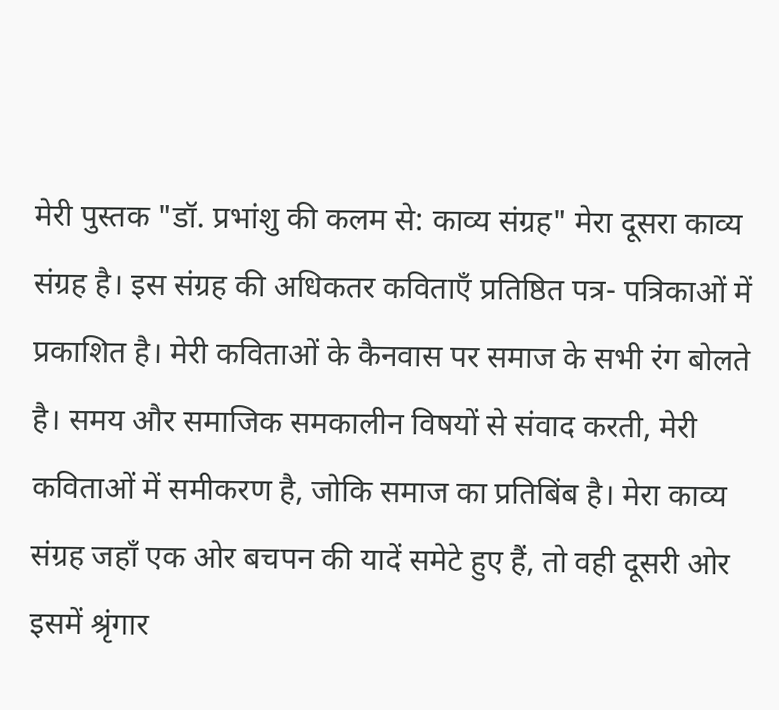मेरी पुस्तक "डॉ. प्रभांशु की कलम से: काव्य संग्रह" मेरा दूसरा काव्य संग्रह है। इस संग्रह की अधिकतर कविताएँ प्रतिष्ठित पत्र- पत्रिकाओं में प्रकाशित है। मेरी कविताओं के कैनवास पर समाज के सभी रंग बोलते है। समय और समाजिक समकालीन विषयों से संवाद करती, मेरी कविताओं में समीकरण है, जोकि समाज का प्रतिबिंब है। मेरा काव्य संग्रह जहाँ एक ओर बचपन की यादें समेटे हुए हैं, तो वही दूसरी ओर इसमें श्रृंगार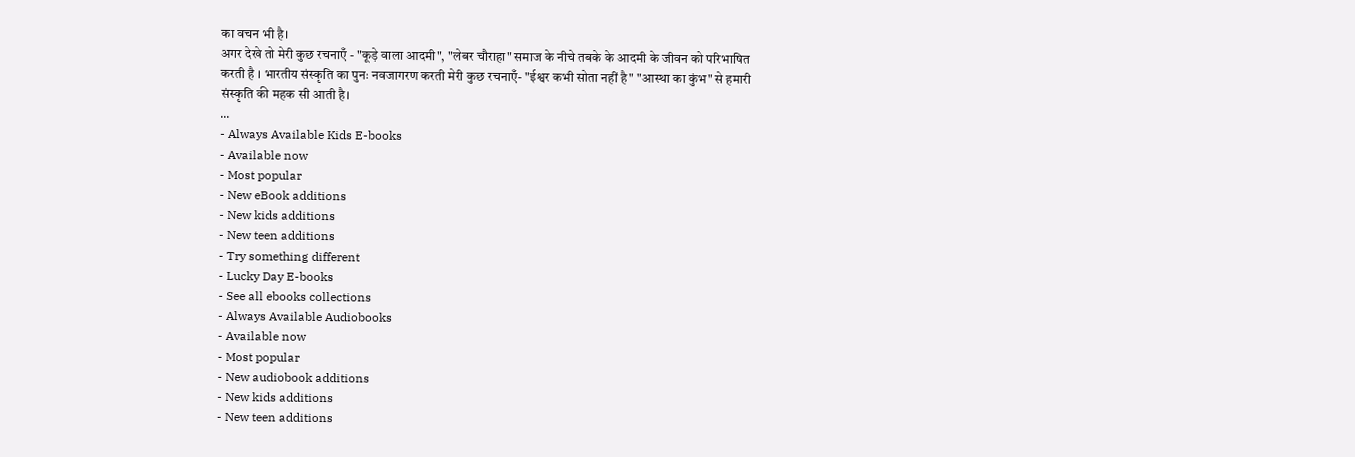का वचन भी है।
अगर देखे तो मेरी कुछ रचनाएँ - "कूड़े वाला आदमी", "लेबर चौराहा" समाज के नीचे तबके के आदमी के जीवन को परिभाषित करती है । भारतीय संस्कृति का पुनः नवजागरण करती मेरी कुछ रचनाएँ- "ईश्वर कभी सोता नहीं है" "आस्था का कुंभ" से हमारी संस्कृति की महक सी आती है।
...
- Always Available Kids E-books
- Available now
- Most popular
- New eBook additions
- New kids additions
- New teen additions
- Try something different
- Lucky Day E-books
- See all ebooks collections
- Always Available Audiobooks
- Available now
- Most popular
- New audiobook additions
- New kids additions
- New teen additions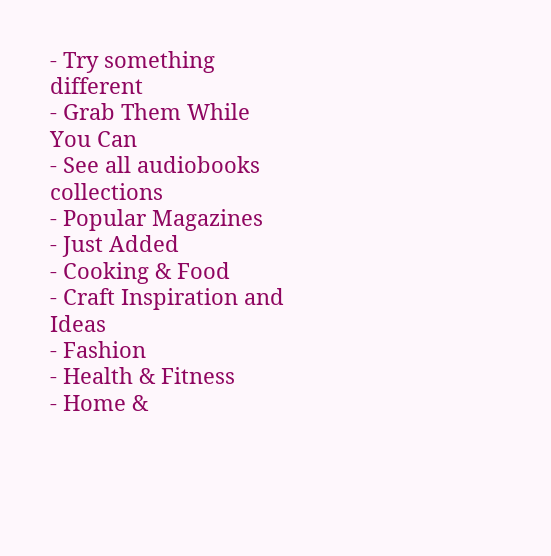- Try something different
- Grab Them While You Can
- See all audiobooks collections
- Popular Magazines
- Just Added
- Cooking & Food
- Craft Inspiration and Ideas
- Fashion
- Health & Fitness
- Home &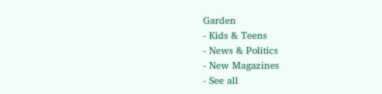Garden
- Kids & Teens
- News & Politics
- New Magazines
- See all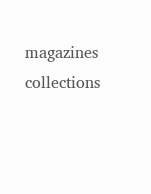magazines collections